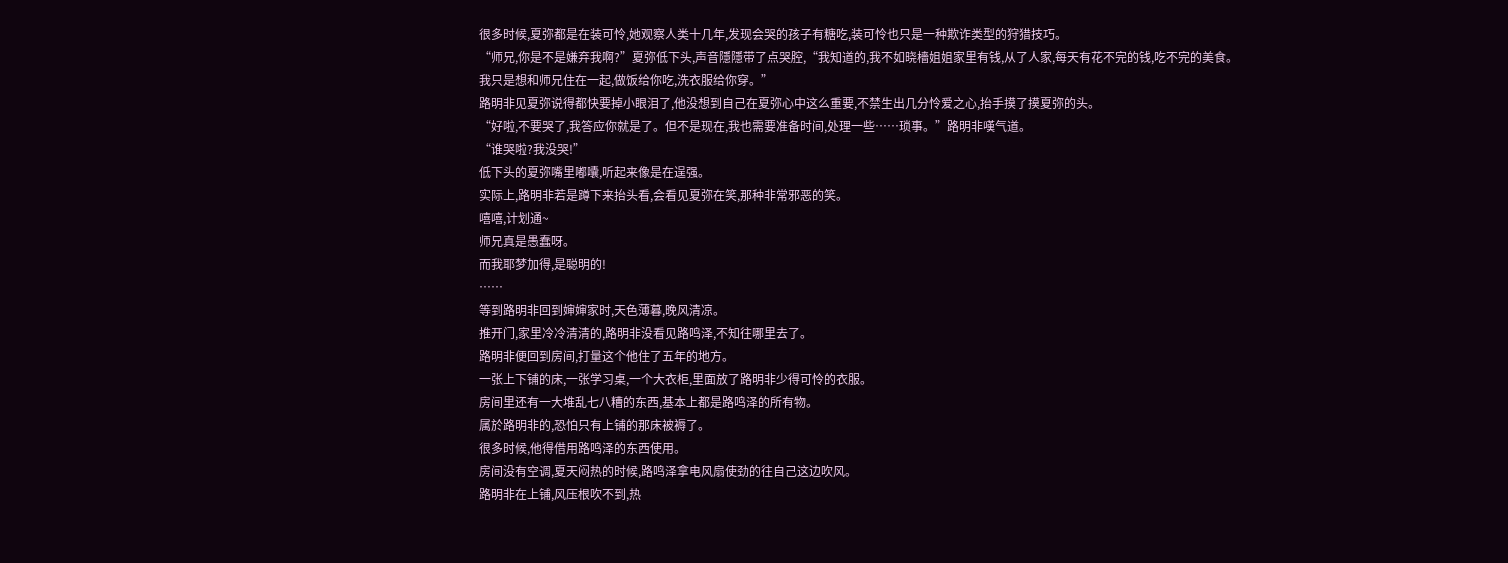很多时候,夏弥都是在装可怜,她观察人类十几年,发现会哭的孩子有糖吃,装可怜也只是一种欺诈类型的狩猎技巧。
“师兄,你是不是嫌弃我啊?”夏弥低下头,声音隱隱带了点哭腔,“我知道的,我不如晓檣姐姐家里有钱,从了人家,每天有花不完的钱,吃不完的美食。
我只是想和师兄住在一起,做饭给你吃,洗衣服给你穿。”
路明非见夏弥说得都快要掉小眼泪了,他没想到自己在夏弥心中这么重要,不禁生出几分怜爱之心,抬手摸了摸夏弥的头。
“好啦,不要哭了,我答应你就是了。但不是现在,我也需要准备时间,处理一些……琐事。”路明非嘆气道。
“谁哭啦?我没哭!”
低下头的夏弥嘴里嘟囔,听起来像是在逞强。
实际上,路明非若是蹲下来抬头看,会看见夏弥在笑,那种非常邪恶的笑。
嘻嘻,计划通~
师兄真是愚蠢呀。
而我耶梦加得,是聪明的!
……
等到路明非回到婶婶家时,天色薄暮,晚风清凉。
推开门,家里冷冷清清的,路明非没看见路鸣泽,不知往哪里去了。
路明非便回到房间,打量这个他住了五年的地方。
一张上下铺的床,一张学习桌,一个大衣柜,里面放了路明非少得可怜的衣服。
房间里还有一大堆乱七八糟的东西,基本上都是路鸣泽的所有物。
属於路明非的,恐怕只有上铺的那床被褥了。
很多时候,他得借用路鸣泽的东西使用。
房间没有空调,夏天闷热的时候,路鸣泽拿电风扇使劲的往自己这边吹风。
路明非在上铺,风压根吹不到,热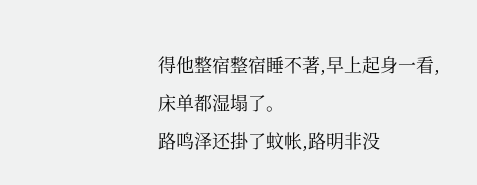得他整宿整宿睡不著,早上起身一看,床单都湿塌了。
路鸣泽还掛了蚊帐,路明非没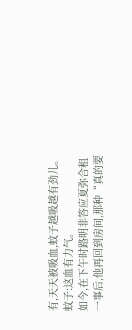有,天天被吸血,蚊子越吸越有劲儿。
蚊子:这血有力气。
如今,在下午时路明非答应夏弥合租一事后,他再回到房间,那种“真的要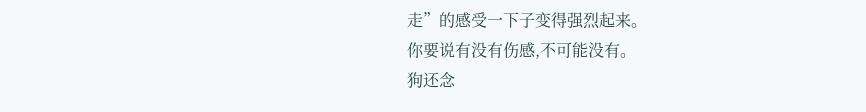走”的感受一下子变得强烈起来。
你要说有没有伤感,不可能没有。
狗还念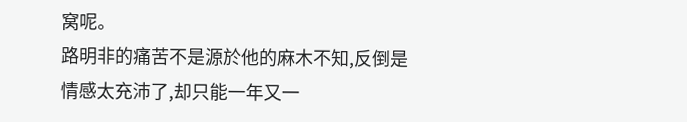窝呢。
路明非的痛苦不是源於他的麻木不知,反倒是情感太充沛了,却只能一年又一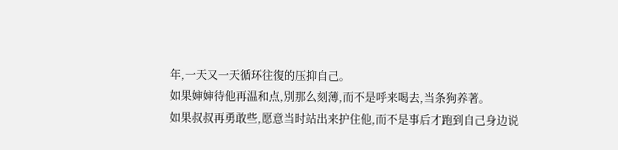年,一天又一天循环往復的压抑自己。
如果婶婶待他再温和点,別那么刻薄,而不是呼来喝去,当条狗养著。
如果叔叔再勇敢些,愿意当时站出来护住他,而不是事后才跑到自己身边说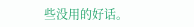些没用的好话。